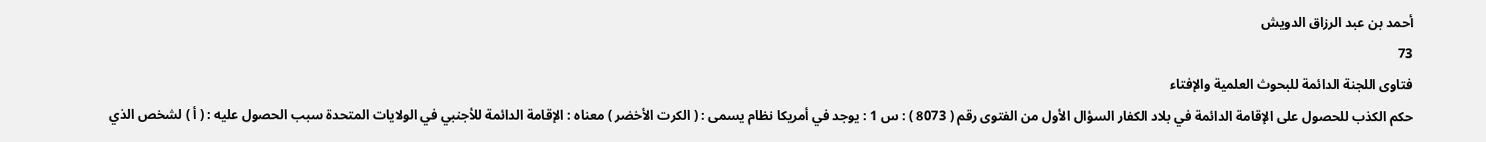أحمد بن عبد الرزاق الدويش
73
فتاوى اللجنة الدائمة للبحوث العلمية والإفتاء
حكم الكذب للحصول على الإقامة الدائمة في بلاد الكفار السؤال الأول من الفتوى رقم ( 8073 ) : س 1 : يوجد في أمريكا نظام يسمى : ( الكرت الأخضر ) معناه : الإقامة الدائمة للأجنبي في الولايات المتحدة سبب الحصول عليه : ( أ ) لشخص الذي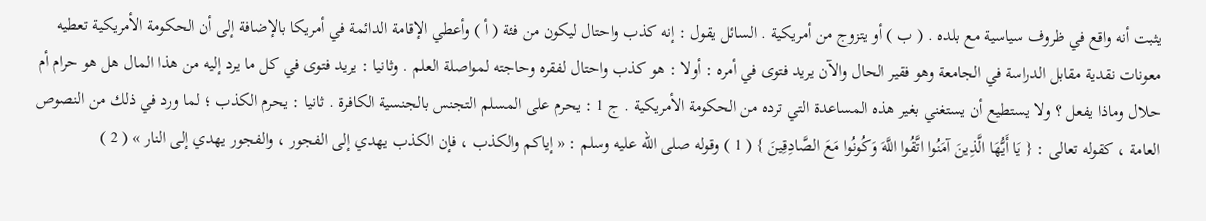يثبت أنه واقع في ظروف سياسية مع بلده . ( ب ) أو يتزوج من أمريكية . السائل يقول : إنه كذب واحتال ليكون من فئة ( أ ) وأعطي الإقامة الدائمة في أمريكا بالإضافة إلى أن الحكومة الأمريكية تعطيه معونات نقدية مقابل الدراسة في الجامعة وهو فقير الحال والآن يريد فتوى في أمره : أولا : هو كذب واحتال لفقره وحاجته لمواصلة العلم . وثانيا : يريد فتوى في كل ما يرد إليه من هذا المال هل هو حرام أم حلال وماذا يفعل ؟ ولا يستطيع أن يستغني بغير هذه المساعدة التي ترده من الحكومة الأمريكية . ج 1 : يحرم على المسلم التجنس بالجنسية الكافرة . ثانيا : يحرم الكذب ؛ لما ورد في ذلك من النصوص العامة ، كقوله تعالى : { يَا أَيُّهَا الَّذِينَ آمَنُوا اتَّقُوا اللَّهَ وَكُونُوا مَعَ الصَّادِقِينَ } ( 1 ) وقوله صلى الله عليه وسلم : « إياكم والكذب ، فإن الكذب يهدي إلى الفجور ، والفجور يهدي إلى النار » ( 2 )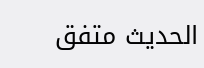الحديث متفق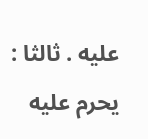عليه . ثالثا : يحرم عليه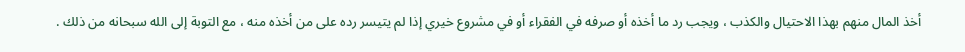أخذ المال منهم بهذا الاحتيال والكذب ، ويجب رد ما أخذه أو صرفه في الفقراء أو في مشروع خيري إذا لم يتيسر رده على من أخذه منه ، مع التوبة إلى الله سبحانه من ذلك .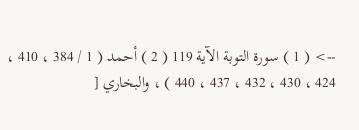--> ( 1 ) سورة التوبة الآية 119 ( 2 ) أحمد ( 1 / 384 ، 410 ، 424 ، 430 ، 432 ، 437 ، 440 ) ، والبخاري [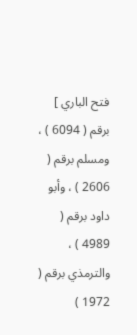فتح الباري ] برقم ( 6094 ) ، ومسلم برقم ( 2606 ) ، وأبو داود برقم ( 4989 ) ، والترمذي برقم ( 1972 )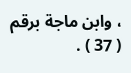، وابن ماجة برقم ( 37 ) .